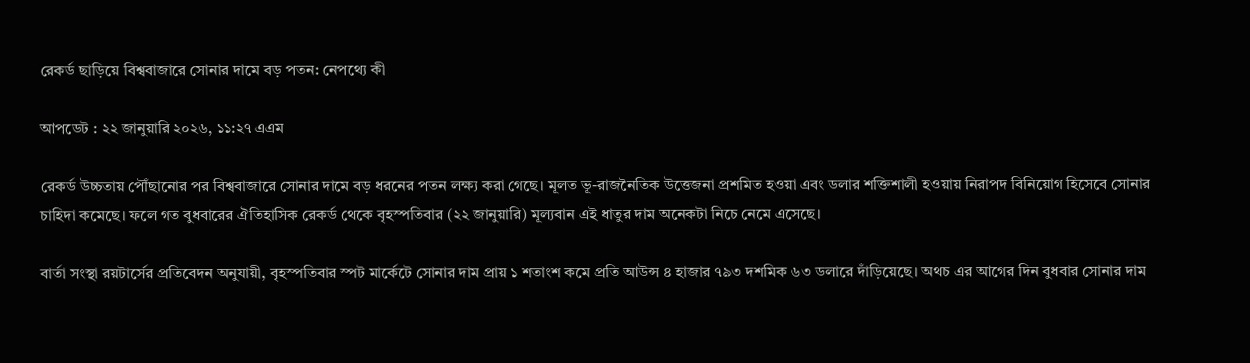রেকর্ড ছাড়িয়ে বিশ্ববাজারে সোনার দামে বড় পতন: নেপথ্যে কী

আপডেট : ২২ জানুয়ারি ২০২৬, ১১:২৭ এএম

রেকর্ড উচ্চতায় পৌঁছানোর পর বিশ্ববাজারে সোনার দামে বড় ধরনের পতন লক্ষ্য করা গেছে। মূলত ভূ-রাজনৈতিক উত্তেজনা প্রশমিত হওয়া এবং ডলার শক্তিশালী হওয়ায় নিরাপদ বিনিয়োগ হিসেবে সোনার চাহিদা কমেছে। ফলে গত বুধবারের ঐতিহাসিক রেকর্ড থেকে বৃহস্পতিবার (২২ জানুয়ারি) মূল্যবান এই ধাতুর দাম অনেকটা নিচে নেমে এসেছে।

বার্তা সংস্থা রয়টার্সের প্রতিবেদন অনুযায়ী, বৃহস্পতিবার স্পট মার্কেটে সোনার দাম প্রায় ১ শতাংশ কমে প্রতি আউন্স ৪ হাজার ৭৯৩ দশমিক ৬৩ ডলারে দাঁড়িয়েছে। অথচ এর আগের দিন বুধবার সোনার দাম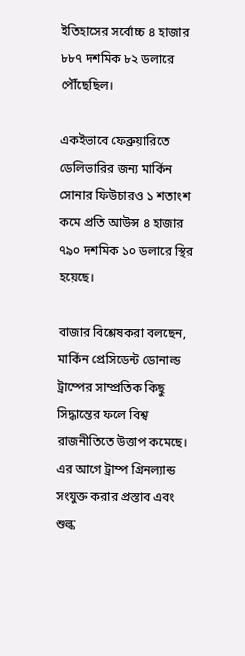ইতিহাসের সর্বোচ্চ ৪ হাজার ৮৮৭ দশমিক ৮২ ডলারে পৌঁছেছিল।

একইভাবে ফেব্রুয়ারিতে ডেলিভারির জন্য মার্কিন সোনার ফিউচারও ১ শতাংশ কমে প্রতি আউন্স ৪ হাজার ৭৯০ দশমিক ১০ ডলারে স্থির হয়েছে।

বাজার বিশ্লেষকরা বলছেন, মার্কিন প্রেসিডেন্ট ডোনাল্ড ট্রাম্পের সাম্প্রতিক কিছু সিদ্ধান্তের ফলে বিশ্ব রাজনীতিতে উত্তাপ কমেছে। এর আগে ট্রাম্প গ্রিনল্যান্ড সংযুক্ত করার প্রস্তাব এবং শুল্ক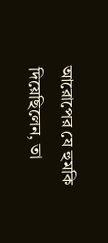আরোপের যে হুমকি দিয়েছিলেন, তা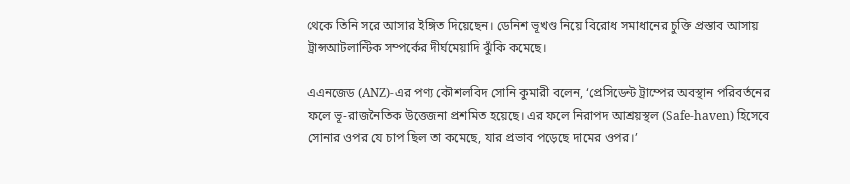থেকে তিনি সরে আসার ইঙ্গিত দিয়েছেন। ডেনিশ ভূখণ্ড নিয়ে বিরোধ সমাধানের চুক্তি প্রস্তাব আসায় ট্রান্সআটলান্টিক সম্পর্কের দীর্ঘমেয়াদি ঝুঁকি কমেছে।

এএনজেড (ANZ)-এর পণ্য কৌশলবিদ সোনি কুমারী বলেন, ‘প্রেসিডেন্ট ট্রাম্পের অবস্থান পরিবর্তনের ফলে ভূ-রাজনৈতিক উত্তেজনা প্রশমিত হয়েছে। এর ফলে নিরাপদ আশ্রয়স্থল (Safe-haven) হিসেবে সোনার ওপর যে চাপ ছিল তা কমেছে, যার প্রভাব পড়েছে দামের ওপর।’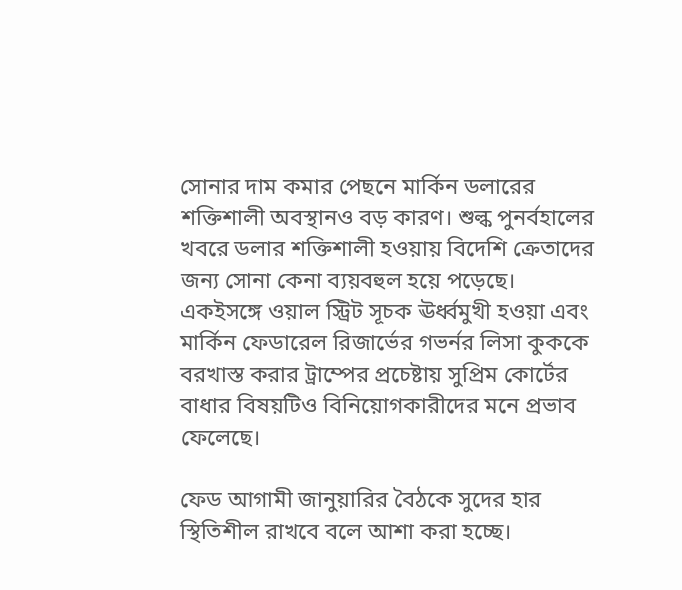সোনার দাম কমার পেছনে মার্কিন ডলারের শক্তিশালী অবস্থানও বড় কারণ। শুল্ক পুনর্বহালের খবরে ডলার শক্তিশালী হওয়ায় বিদেশি ক্রেতাদের জন্য সোনা কেনা ব্যয়বহুল হয়ে পড়েছে। একইসঙ্গে ওয়াল স্ট্রিট সূচক ঊর্ধ্বমুখী হওয়া এবং মার্কিন ফেডারেল রিজার্ভের গভর্নর লিসা কুককে বরখাস্ত করার ট্রাম্পের প্রচেষ্টায় সুপ্রিম কোর্টের বাধার বিষয়টিও বিনিয়োগকারীদের মনে প্রভাব ফেলেছে।

ফেড আগামী জানুয়ারির বৈঠকে সুদের হার স্থিতিশীল রাখবে বলে আশা করা হচ্ছে।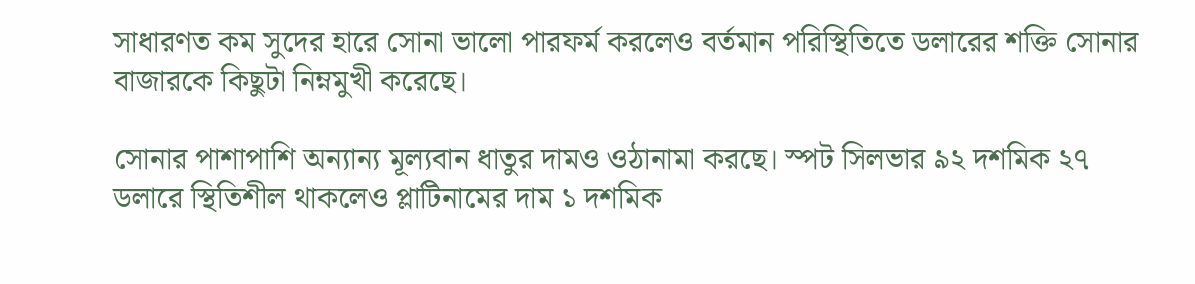সাধারণত কম সুদের হারে সোনা ভালো পারফর্ম করলেও বর্তমান পরিস্থিতিতে ডলারের শক্তি সোনার বাজারকে কিছুটা নিম্নমুখী করেছে।

সোনার পাশাপাশি অন্যান্য মূল্যবান ধাতুর দামও ওঠানামা করছে। স্পট সিলভার ৯২ দশমিক ২৭ ডলারে স্থিতিশীল থাকলেও প্লাটিনামের দাম ১ দশমিক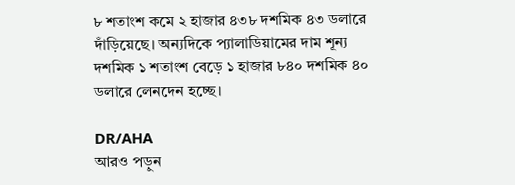৮ শতাংশ কমে ২ হাজার ৪৩৮ দশমিক ৪৩ ডলারে দাঁড়িয়েছে। অন্যদিকে প্যালাডিয়ামের দাম শূন্য দশমিক ১ শতাংশ বেড়ে ১ হাজার ৮৪০ দশমিক ৪০ ডলারে লেনদেন হচ্ছে।

DR/AHA
আরও পড়ুন